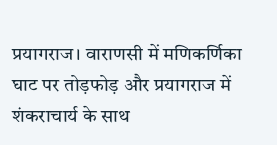प्रयागराज। वाराणसी में मणिकर्णिका घाट पर तोड़फोड़ और प्रयागराज में शंकराचार्य के साथ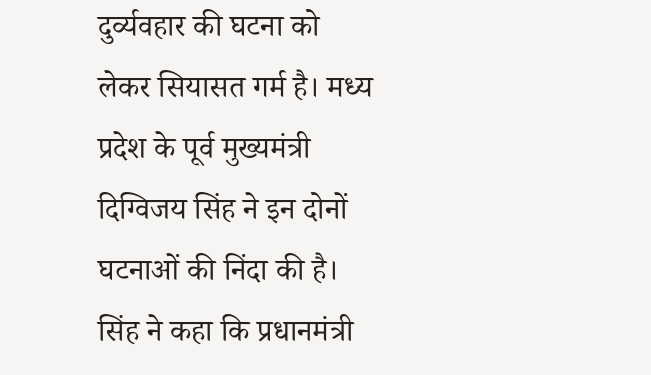दुर्व्यवहार की घटना को लेकर सियासत गर्म है। मध्य प्रदेश के पूर्व मुख्यमंत्री दिग्विजय सिंह ने इन दोनों घटनाओं की निंदा की है। सिंह ने कहा कि प्रधानमंत्री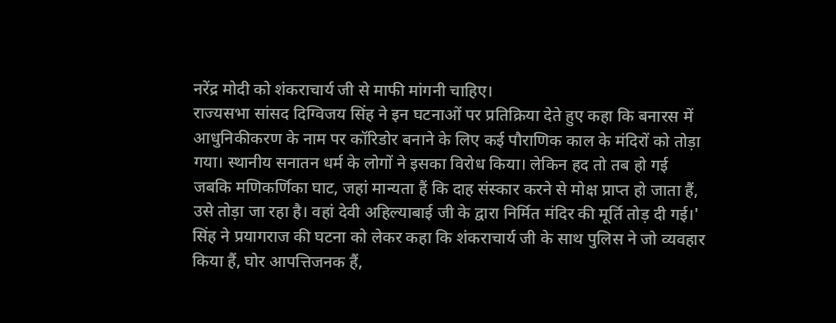नरेंद्र मोदी को शंकराचार्य जी से माफी मांगनी चाहिए।
राज्यसभा सांसद दिग्विजय सिंह ने इन घटनाओं पर प्रतिक्रिया देते हुए कहा कि बनारस में आधुनिकीकरण के नाम पर कॉरिडोर बनाने के लिए कई पौराणिक काल के मंदिरों को तोड़ा गया। स्थानीय सनातन धर्म के लोगों ने इसका विरोध किया। लेकिन हद तो तब हो गई जबकि मणिकर्णिका घाट, जहां मान्यता हैं कि दाह संस्कार करने से मोक्ष प्राप्त हो जाता हैं, उसे तोड़ा जा रहा है। वहां देवी अहिल्याबाई जी के द्वारा निर्मित मंदिर की मूर्ति तोड़ दी गई।'
सिंह ने प्रयागराज की घटना को लेकर कहा कि शंकराचार्य जी के साथ पुलिस ने जो व्यवहार किया हैं, घोर आपत्तिजनक हैं,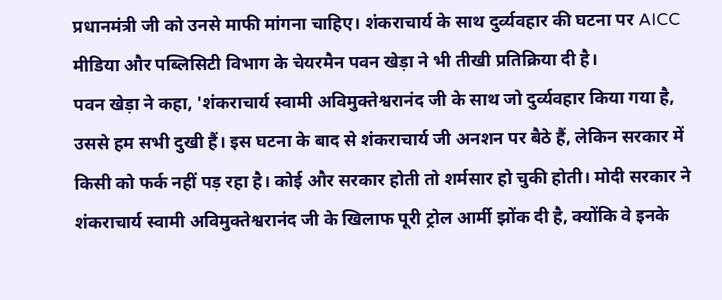प्रधानमंत्री जी को उनसे माफी मांगना चाहिए। शंकराचार्य के साथ दुर्व्यवहार की घटना पर AICC मीडिया और पब्लिसिटी विभाग के चेयरमैन पवन खेड़ा ने भी तीखी प्रतिक्रिया दी है।
पवन खेड़ा ने कहा, 'शंकराचार्य स्वामी अविमुक्तेश्वरानंद जी के साथ जो दुर्व्यवहार किया गया है, उससे हम सभी दुखी हैं। इस घटना के बाद से शंकराचार्य जी अनशन पर बैठे हैं, लेकिन सरकार में किसी को फर्क नहीं पड़ रहा है। कोई और सरकार होती तो शर्मसार हो चुकी होती। मोदी सरकार ने शंकराचार्य स्वामी अविमुक्तेश्वरानंद जी के खिलाफ पूरी ट्रोल आर्मी झोंक दी है, क्योंकि वे इनके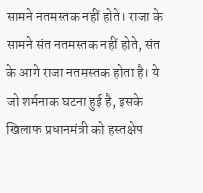सामने नतमस्तक नहीं होते। राजा के सामने संत नतमस्तक नहीं होते, संत के आगे राजा नतमस्तक होता है। ये जो शर्मनाक घटना हुई है, इसके खिलाफ प्रधानमंत्री को हस्तक्षेप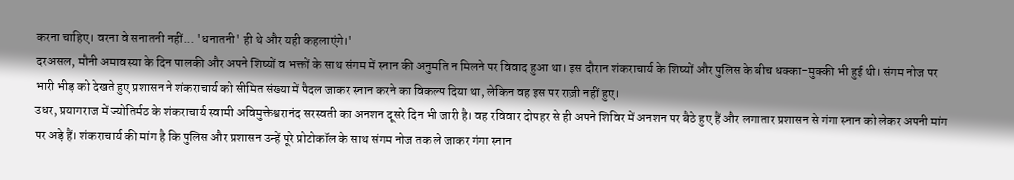करना चाहिए। वरना वे सनातनी नहीं... 'धनातनी' ही थे और यही कहलाएंगे।'
दरअसल, मौनी अमावस्या के दिन पालकी और अपने शिष्यों व भक्तों के साथ संगम में स्नान की अनुमति न मिलने पर विवाद हुआ था। इस दौरान शंकराचार्य के शिष्यों और पुलिस के बीच धक्का-मुक्की भी हुई थी। संगम नोज पर भारी भीड़ को देखते हुए प्रशासन ने शंकराचार्य को सीमित संख्या में पैदल जाकर स्नान करने का विकल्प दिया था, लेकिन वह इस पर राज़ी नहीं हुए।
उधर, प्रयागराज में ज्योतिर्मठ के शंकराचार्य स्वामी अविमुक्तेश्वरानंद सरस्वती का अनशन दूसरे दिन भी जारी है। वह रविवार दोपहर से ही अपने शिविर में अनशन पर बैठे हुए हैं और लगातार प्रशासन से गंगा स्नान को लेकर अपनी मांग पर अड़े हैं। शंकराचार्य की मांग है कि पुलिस और प्रशासन उन्हें पूरे प्रोटोकॉल के साथ संगम नोज तक ले जाकर गंगा स्नान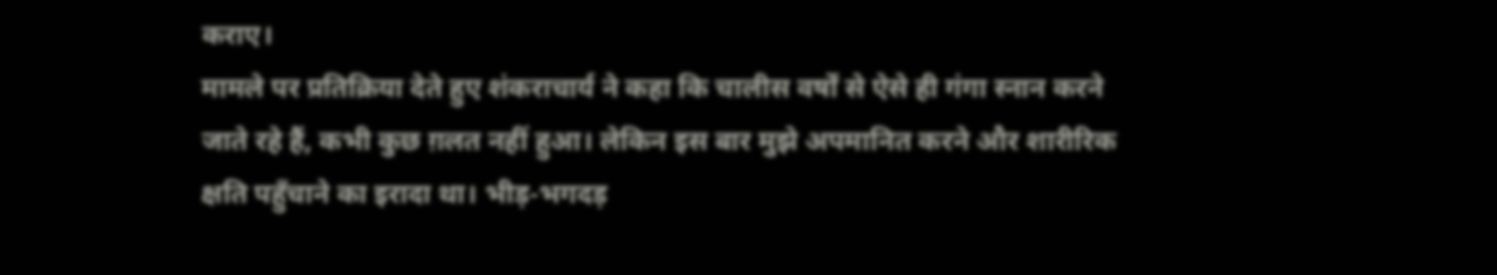कराए।
मामले पर प्रतिक्रिया देते हुए शंकराचार्य ने कहा कि चालीस वर्षों से ऐसे ही गंगा स्नान करने जाते रहे हैं, कभी कुछ ग़लत नहीं हुआ। लेकिन इस बार मुझे अपमानित करने और शारीरिक क्षति पहुँचाने का इरादा था। भीड़-भगदड़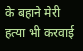के बहाने मेरी हत्या भी करवाई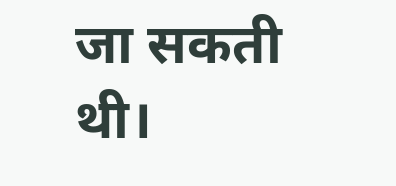जा सकती थी।